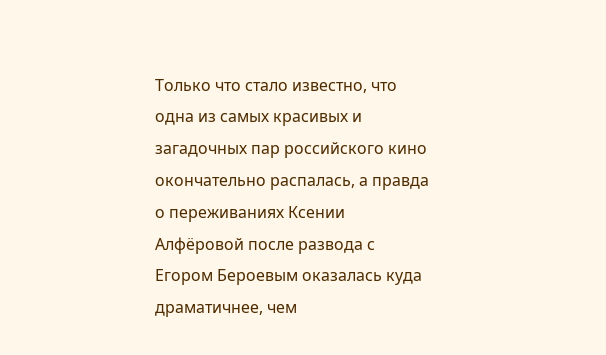Только что стало известно, что одна из самых красивых и загадочных пар российского кино окончательно распалась, а правда о переживаниях Ксении Алфёровой после развода с Егором Бероевым оказалась куда драматичнее, чем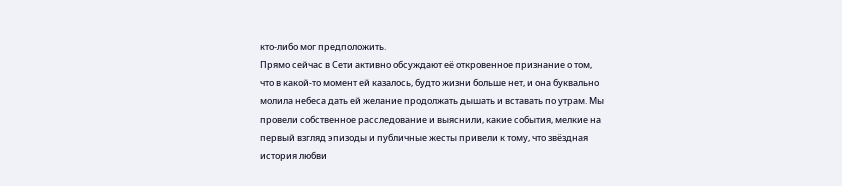кто‑либо мог предположить.
Прямо сейчас в Сети активно обсуждают её откровенное признание о том, что в какой‑то момент ей казалось, будто жизни больше нет, и она буквально молила небеса дать ей желание продолжать дышать и вставать по утрам. Мы провели собственное расследование и выяснили, какие события, мелкие на первый взгляд эпизоды и публичные жесты привели к тому, что звёздная история любви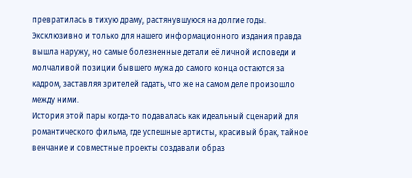превратилась в тихую драму, растянувшуюся на долгие годы. Эксклюзивно и только для нашего информационного издания правда вышла наружу, но самые болезненные детали её личной исповеди и молчаливой позиции бывшего мужа до самого конца остаются за кадром, заставляя зрителей гадать, что же на самом деле произошло между ними.
История этой пары когда‑то подавалась как идеальный сценарий для романтического фильма, где успешные артисты, красивый брак, тайное венчание и совместные проекты создавали образ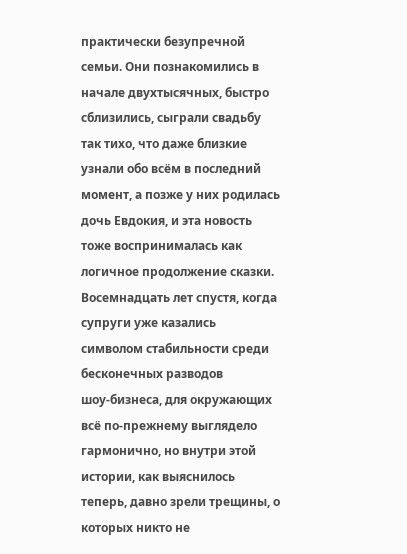практически безупречной семьи. Они познакомились в начале двухтысячных, быстро сблизились, сыграли свадьбу так тихо, что даже близкие узнали обо всём в последний момент, а позже у них родилась дочь Евдокия, и эта новость тоже воспринималась как логичное продолжение сказки. Восемнадцать лет спустя, когда супруги уже казались символом стабильности среди бесконечных разводов шоу‑бизнеса, для окружающих всё по‑прежнему выглядело гармонично, но внутри этой истории, как выяснилось теперь, давно зрели трещины, о которых никто не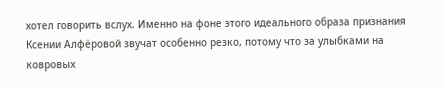хотел говорить вслух. Именно на фоне этого идеального образа признания Ксении Алфёровой звучат особенно резко, потому что за улыбками на ковровых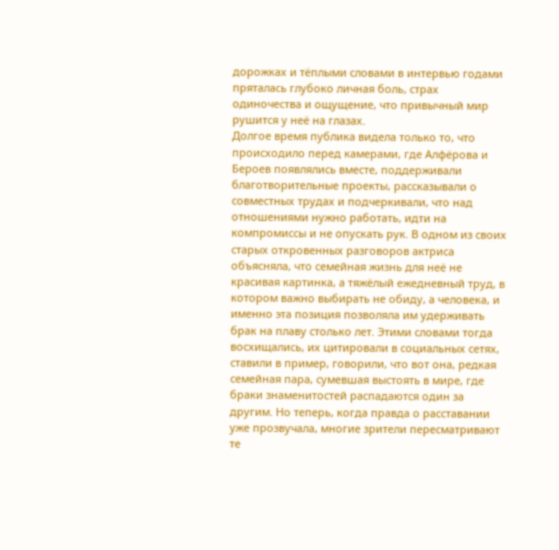дорожках и тёплыми словами в интервью годами пряталась глубоко личная боль, страх одиночества и ощущение, что привычный мир рушится у неё на глазах.
Долгое время публика видела только то, что происходило перед камерами, где Алфёрова и Бероев появлялись вместе, поддерживали благотворительные проекты, рассказывали о совместных трудах и подчеркивали, что над отношениями нужно работать, идти на компромиссы и не опускать рук. В одном из своих старых откровенных разговоров актриса объясняла, что семейная жизнь для неё не красивая картинка, а тяжёлый ежедневный труд, в котором важно выбирать не обиду, а человека, и именно эта позиция позволяла им удерживать брак на плаву столько лет. Этими словами тогда восхищались, их цитировали в социальных сетях, ставили в пример, говорили, что вот она, редкая семейная пара, сумевшая выстоять в мире, где браки знаменитостей распадаются один за другим. Но теперь, когда правда о расставании уже прозвучала, многие зрители пересматривают те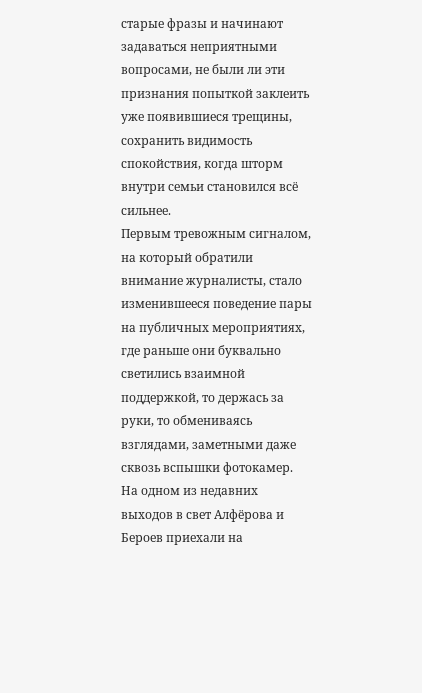старые фразы и начинают задаваться неприятными вопросами, не были ли эти признания попыткой заклеить уже появившиеся трещины, сохранить видимость спокойствия, когда шторм внутри семьи становился всё сильнее.
Первым тревожным сигналом, на который обратили внимание журналисты, стало изменившееся поведение пары на публичных мероприятиях, где раньше они буквально светились взаимной поддержкой, то держась за руки, то обмениваясь взглядами, заметными даже сквозь вспышки фотокамер. На одном из недавних выходов в свет Алфёрова и Бероев приехали на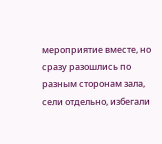мероприятие вместе, но сразу разошлись по разным сторонам зала, сели отдельно, избегали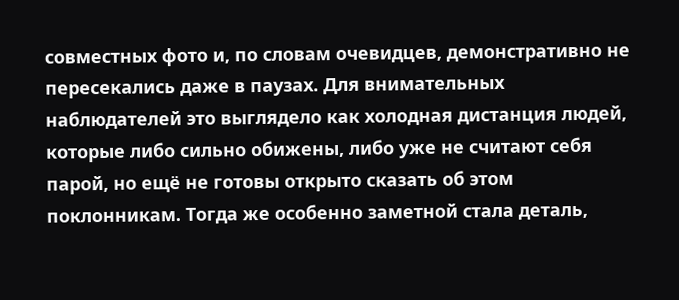совместных фото и, по словам очевидцев, демонстративно не пересекались даже в паузах. Для внимательных наблюдателей это выглядело как холодная дистанция людей, которые либо сильно обижены, либо уже не считают себя парой, но ещё не готовы открыто сказать об этом поклонникам. Тогда же особенно заметной стала деталь,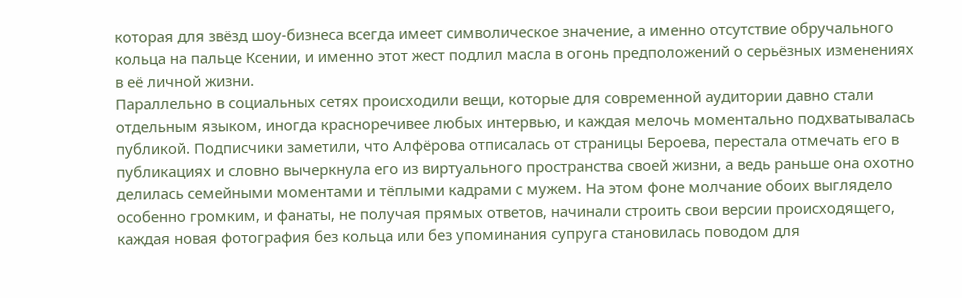которая для звёзд шоу‑бизнеса всегда имеет символическое значение, а именно отсутствие обручального кольца на пальце Ксении, и именно этот жест подлил масла в огонь предположений о серьёзных изменениях в её личной жизни.
Параллельно в социальных сетях происходили вещи, которые для современной аудитории давно стали отдельным языком, иногда красноречивее любых интервью, и каждая мелочь моментально подхватывалась публикой. Подписчики заметили, что Алфёрова отписалась от страницы Бероева, перестала отмечать его в публикациях и словно вычеркнула его из виртуального пространства своей жизни, а ведь раньше она охотно делилась семейными моментами и тёплыми кадрами с мужем. На этом фоне молчание обоих выглядело особенно громким, и фанаты, не получая прямых ответов, начинали строить свои версии происходящего, каждая новая фотография без кольца или без упоминания супруга становилась поводом для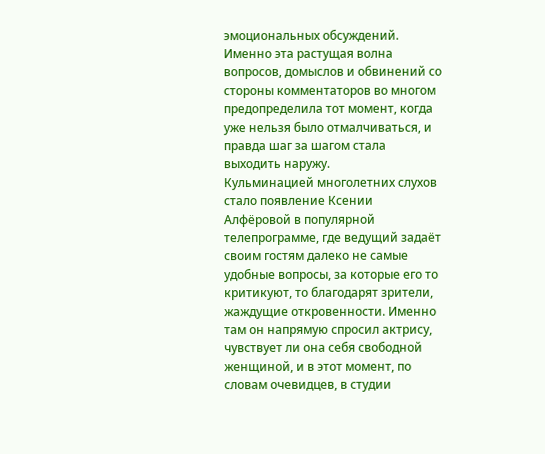эмоциональных обсуждений. Именно эта растущая волна вопросов, домыслов и обвинений со стороны комментаторов во многом предопределила тот момент, когда уже нельзя было отмалчиваться, и правда шаг за шагом стала выходить наружу.
Кульминацией многолетних слухов стало появление Ксении Алфёровой в популярной телепрограмме, где ведущий задаёт своим гостям далеко не самые удобные вопросы, за которые его то критикуют, то благодарят зрители, жаждущие откровенности. Именно там он напрямую спросил актрису, чувствует ли она себя свободной женщиной, и в этот момент, по словам очевидцев, в студии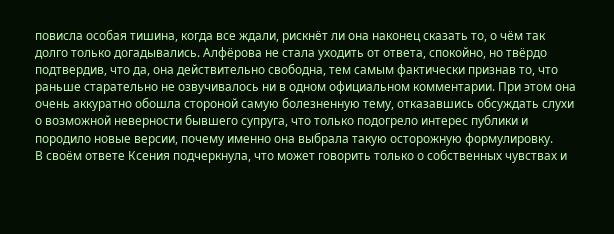повисла особая тишина, когда все ждали, рискнёт ли она наконец сказать то, о чём так долго только догадывались. Алфёрова не стала уходить от ответа, спокойно, но твёрдо подтвердив, что да, она действительно свободна, тем самым фактически признав то, что раньше старательно не озвучивалось ни в одном официальном комментарии. При этом она очень аккуратно обошла стороной самую болезненную тему, отказавшись обсуждать слухи о возможной неверности бывшего супруга, что только подогрело интерес публики и породило новые версии, почему именно она выбрала такую осторожную формулировку.
В своём ответе Ксения подчеркнула, что может говорить только о собственных чувствах и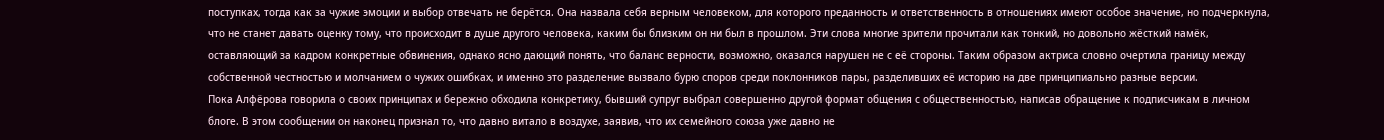поступках, тогда как за чужие эмоции и выбор отвечать не берётся. Она назвала себя верным человеком, для которого преданность и ответственность в отношениях имеют особое значение, но подчеркнула, что не станет давать оценку тому, что происходит в душе другого человека, каким бы близким он ни был в прошлом. Эти слова многие зрители прочитали как тонкий, но довольно жёсткий намёк, оставляющий за кадром конкретные обвинения, однако ясно дающий понять, что баланс верности, возможно, оказался нарушен не с её стороны. Таким образом актриса словно очертила границу между собственной честностью и молчанием о чужих ошибках, и именно это разделение вызвало бурю споров среди поклонников пары, разделивших её историю на две принципиально разные версии.
Пока Алфёрова говорила о своих принципах и бережно обходила конкретику, бывший супруг выбрал совершенно другой формат общения с общественностью, написав обращение к подписчикам в личном блоге. В этом сообщении он наконец признал то, что давно витало в воздухе, заявив, что их семейного союза уже давно не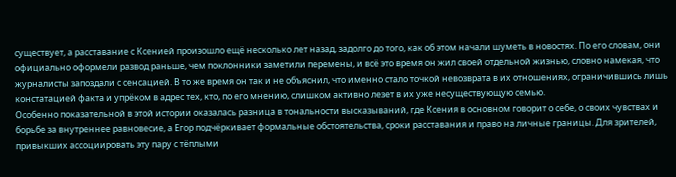существует, а расставание с Ксенией произошло ещё несколько лет назад, задолго до того, как об этом начали шуметь в новостях. По его словам, они официально оформели развод раньше, чем поклонники заметили перемены, и всё это время он жил своей отдельной жизнью, словно намекая, что журналисты запоздали с сенсацией. В то же время он так и не объяснил, что именно стало точкой невозврата в их отношениях, ограничившись лишь констатацией факта и упрёком в адрес тех, кто, по его мнению, слишком активно лезет в их уже несуществующую семью.
Особенно показательной в этой истории оказалась разница в тональности высказываний, где Ксения в основном говорит о себе, о своих чувствах и борьбе за внутреннее равновесие, а Егор подчёркивает формальные обстоятельства, сроки расставания и право на личные границы. Для зрителей, привыкших ассоциировать эту пару с тёплыми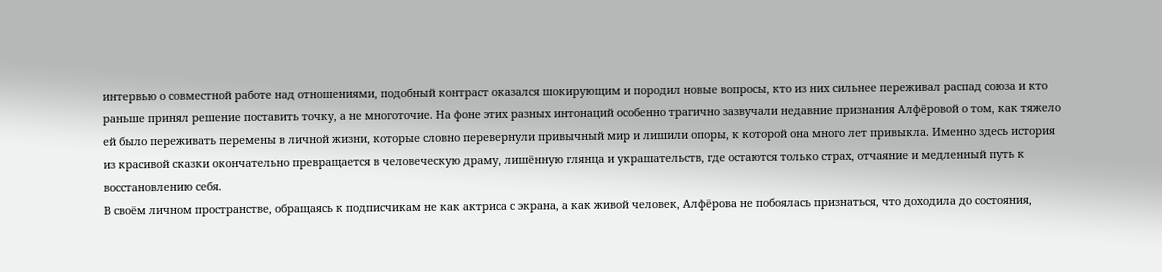интервью о совместной работе над отношениями, подобный контраст оказался шокирующим и породил новые вопросы, кто из них сильнее переживал распад союза и кто раньше принял решение поставить точку, а не многоточие. На фоне этих разных интонаций особенно трагично зазвучали недавние признания Алфёровой о том, как тяжело ей было переживать перемены в личной жизни, которые словно перевернули привычный мир и лишили опоры, к которой она много лет привыкла. Именно здесь история из красивой сказки окончательно превращается в человеческую драму, лишённую глянца и украшательств, где остаются только страх, отчаяние и медленный путь к восстановлению себя.
В своём личном пространстве, обращаясь к подписчикам не как актриса с экрана, а как живой человек, Алфёрова не побоялась признаться, что доходила до состояния,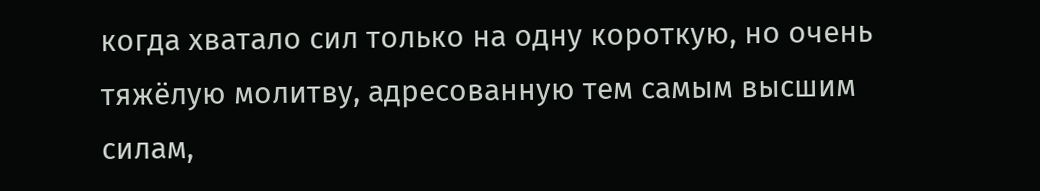когда хватало сил только на одну короткую, но очень тяжёлую молитву, адресованную тем самым высшим силам,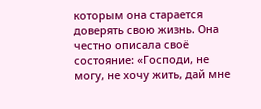которым она старается доверять свою жизнь. Она честно описала своё состояние: «Господи, не могу, не хочу жить, дай мне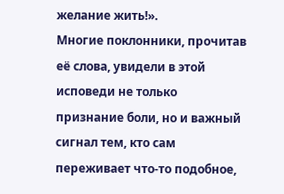желание жить!».
Многие поклонники, прочитав её слова, увидели в этой исповеди не только признание боли, но и важный сигнал тем, кто сам переживает что‑то подобное,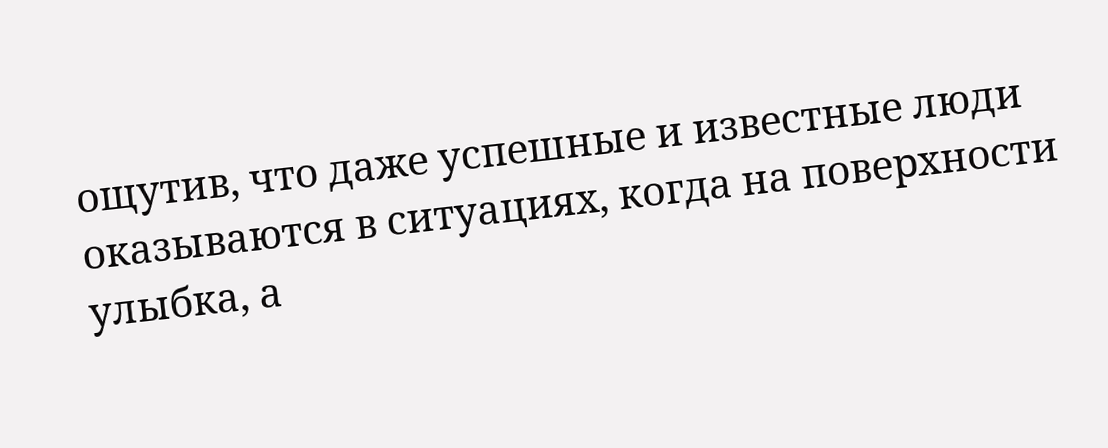ощутив, что даже успешные и известные люди оказываются в ситуациях, когда на поверхности улыбка, а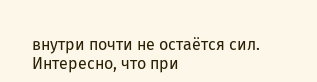внутри почти не остаётся сил.
Интересно, что при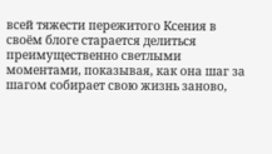всей тяжести пережитого Ксения в своём блоге старается делиться преимущественно светлыми моментами, показывая, как она шаг за шагом собирает свою жизнь заново,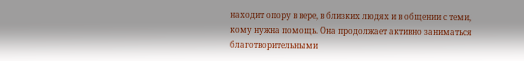находит опору в вере, в близких людях и в общении с теми, кому нужна помощь. Она продолжает активно заниматься благотворительными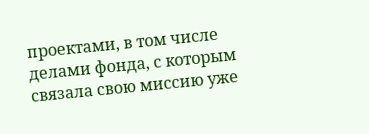проектами, в том числе делами фонда, с которым связала свою миссию уже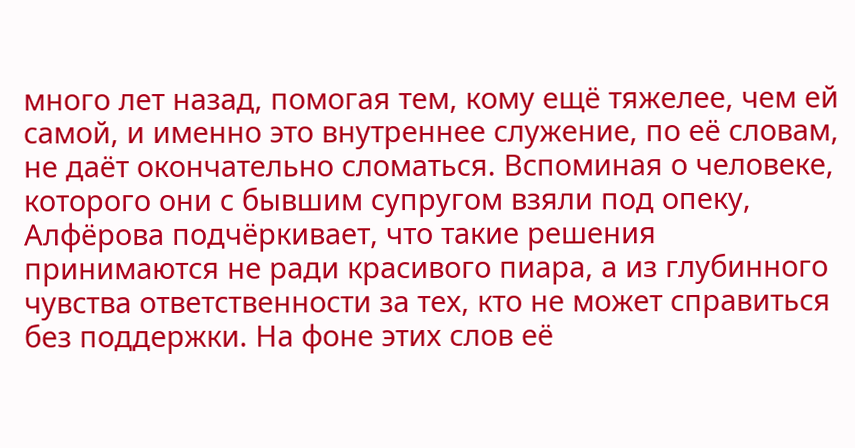много лет назад, помогая тем, кому ещё тяжелее, чем ей самой, и именно это внутреннее служение, по её словам, не даёт окончательно сломаться. Вспоминая о человеке, которого они с бывшим супругом взяли под опеку, Алфёрова подчёркивает, что такие решения принимаются не ради красивого пиара, а из глубинного чувства ответственности за тех, кто не может справиться без поддержки. На фоне этих слов её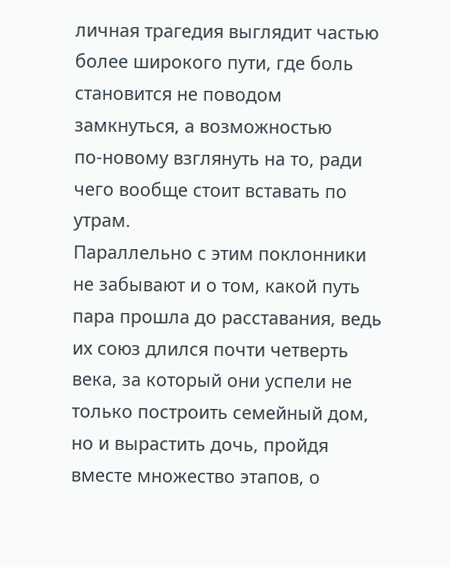личная трагедия выглядит частью более широкого пути, где боль становится не поводом замкнуться, а возможностью по‑новому взглянуть на то, ради чего вообще стоит вставать по утрам.
Параллельно с этим поклонники не забывают и о том, какой путь пара прошла до расставания, ведь их союз длился почти четверть века, за который они успели не только построить семейный дом, но и вырастить дочь, пройдя вместе множество этапов, о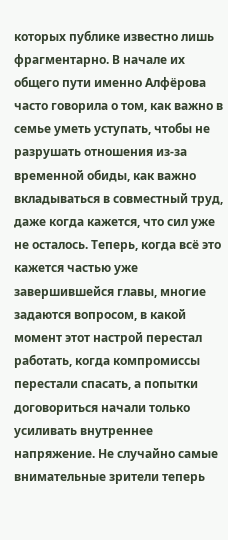которых публике известно лишь фрагментарно. В начале их общего пути именно Алфёрова часто говорила о том, как важно в семье уметь уступать, чтобы не разрушать отношения из‑за временной обиды, как важно вкладываться в совместный труд, даже когда кажется, что сил уже не осталось. Теперь, когда всё это кажется частью уже завершившейся главы, многие задаются вопросом, в какой момент этот настрой перестал работать, когда компромиссы перестали спасать, а попытки договориться начали только усиливать внутреннее напряжение. Не случайно самые внимательные зрители теперь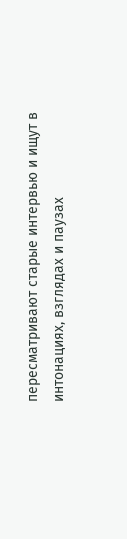пересматривают старые интервью и ищут в интонациях, взглядах и паузах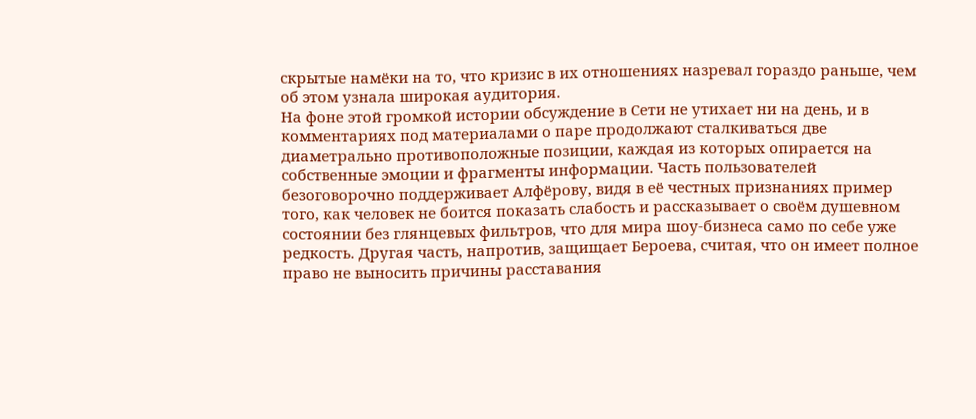скрытые намёки на то, что кризис в их отношениях назревал гораздо раньше, чем об этом узнала широкая аудитория.
На фоне этой громкой истории обсуждение в Сети не утихает ни на день, и в комментариях под материалами о паре продолжают сталкиваться две диаметрально противоположные позиции, каждая из которых опирается на собственные эмоции и фрагменты информации. Часть пользователей безоговорочно поддерживает Алфёрову, видя в её честных признаниях пример того, как человек не боится показать слабость и рассказывает о своём душевном состоянии без глянцевых фильтров, что для мира шоу‑бизнеса само по себе уже редкость. Другая часть, напротив, защищает Бероева, считая, что он имеет полное право не выносить причины расставания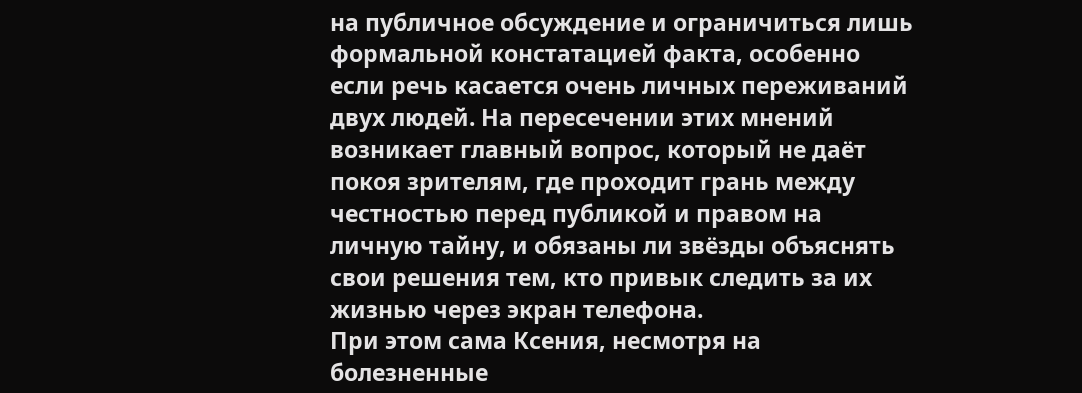на публичное обсуждение и ограничиться лишь формальной констатацией факта, особенно если речь касается очень личных переживаний двух людей. На пересечении этих мнений возникает главный вопрос, который не даёт покоя зрителям, где проходит грань между честностью перед публикой и правом на личную тайну, и обязаны ли звёзды объяснять свои решения тем, кто привык следить за их жизнью через экран телефона.
При этом сама Ксения, несмотря на болезненные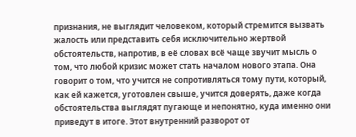признания, не выглядит человеком, который стремится вызвать жалость или представить себя исключительно жертвой обстоятельств, напротив, в её словах всё чаще звучит мысль о том, что любой кризис может стать началом нового этапа. Она говорит о том, что учится не сопротивляться тому пути, который, как ей кажется, уготовлен свыше, учится доверять, даже когда обстоятельства выглядят пугающе и непонятно, куда именно они приведут в итоге. Этот внутренний разворот от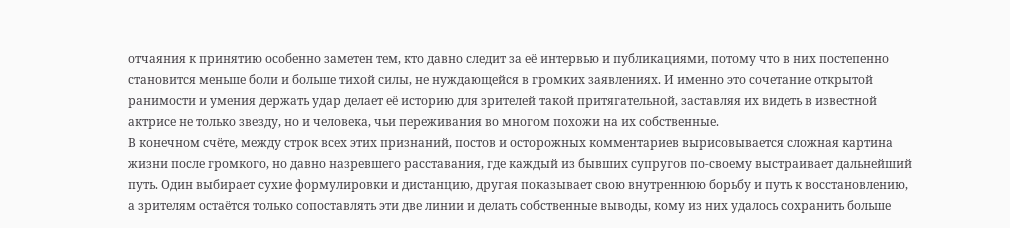отчаяния к принятию особенно заметен тем, кто давно следит за её интервью и публикациями, потому что в них постепенно становится меньше боли и больше тихой силы, не нуждающейся в громких заявлениях. И именно это сочетание открытой ранимости и умения держать удар делает её историю для зрителей такой притягательной, заставляя их видеть в известной актрисе не только звезду, но и человека, чьи переживания во многом похожи на их собственные.
В конечном счёте, между строк всех этих признаний, постов и осторожных комментариев вырисовывается сложная картина жизни после громкого, но давно назревшего расставания, где каждый из бывших супругов по‑своему выстраивает дальнейший путь. Один выбирает сухие формулировки и дистанцию, другая показывает свою внутреннюю борьбу и путь к восстановлению, а зрителям остаётся только сопоставлять эти две линии и делать собственные выводы, кому из них удалось сохранить больше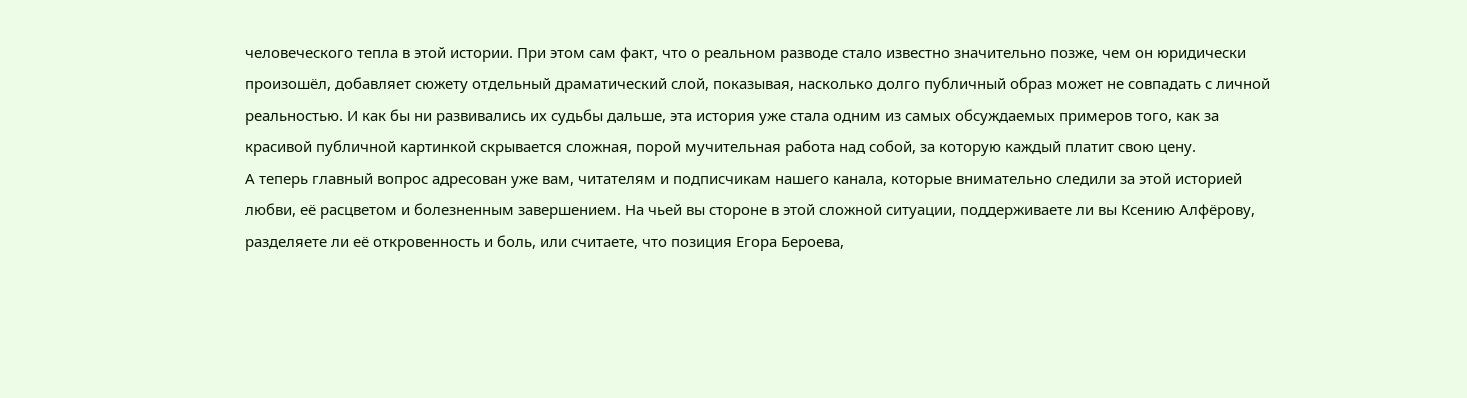человеческого тепла в этой истории. При этом сам факт, что о реальном разводе стало известно значительно позже, чем он юридически произошёл, добавляет сюжету отдельный драматический слой, показывая, насколько долго публичный образ может не совпадать с личной реальностью. И как бы ни развивались их судьбы дальше, эта история уже стала одним из самых обсуждаемых примеров того, как за красивой публичной картинкой скрывается сложная, порой мучительная работа над собой, за которую каждый платит свою цену.
А теперь главный вопрос адресован уже вам, читателям и подписчикам нашего канала, которые внимательно следили за этой историей любви, её расцветом и болезненным завершением. На чьей вы стороне в этой сложной ситуации, поддерживаете ли вы Ксению Алфёрову, разделяете ли её откровенность и боль, или считаете, что позиция Егора Бероева,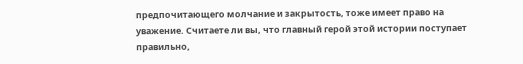предпочитающего молчание и закрытость, тоже имеет право на уважение. Считаете ли вы, что главный герой этой истории поступает правильно,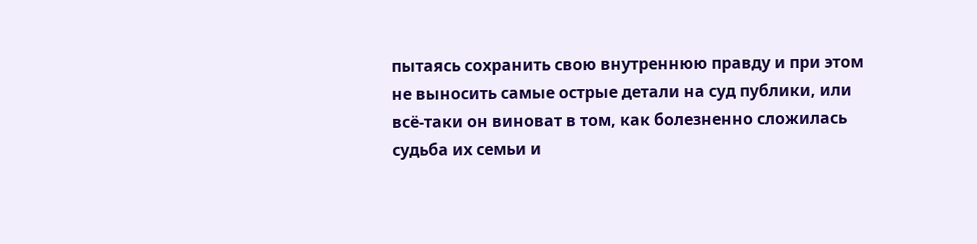пытаясь сохранить свою внутреннюю правду и при этом не выносить самые острые детали на суд публики, или всё‑таки он виноват в том, как болезненно сложилась судьба их семьи и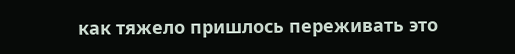как тяжело пришлось переживать это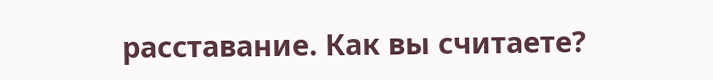расставание. Как вы считаете?